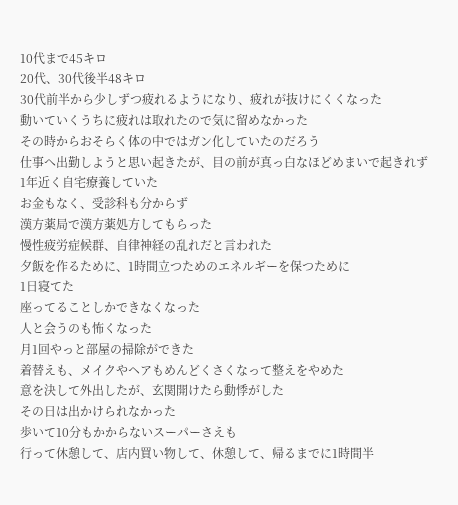10代まで45キロ
20代、30代後半48キロ
30代前半から少しずつ疲れるようになり、疲れが抜けにくくなった
動いていくうちに疲れは取れたので気に留めなかった
その時からおそらく体の中ではガン化していたのだろう
仕事へ出勤しようと思い起きたが、目の前が真っ白なほどめまいで起きれず
1年近く自宅療養していた
お金もなく、受診科も分からず
漢方薬局で漢方薬処方してもらった
慢性疲労症候群、自律神経の乱れだと言われた
夕飯を作るために、1時間立つためのエネルギーを保つために
1日寝てた
座ってることしかできなくなった
人と会うのも怖くなった
月1回やっと部屋の掃除ができた
着替えも、メイクやヘアもめんどくさくなって整えをやめた
意を決して外出したが、玄関開けたら動悸がした
その日は出かけられなかった
歩いて10分もかからないスーパーさえも
行って休憩して、店内買い物して、休憩して、帰るまでに1時間半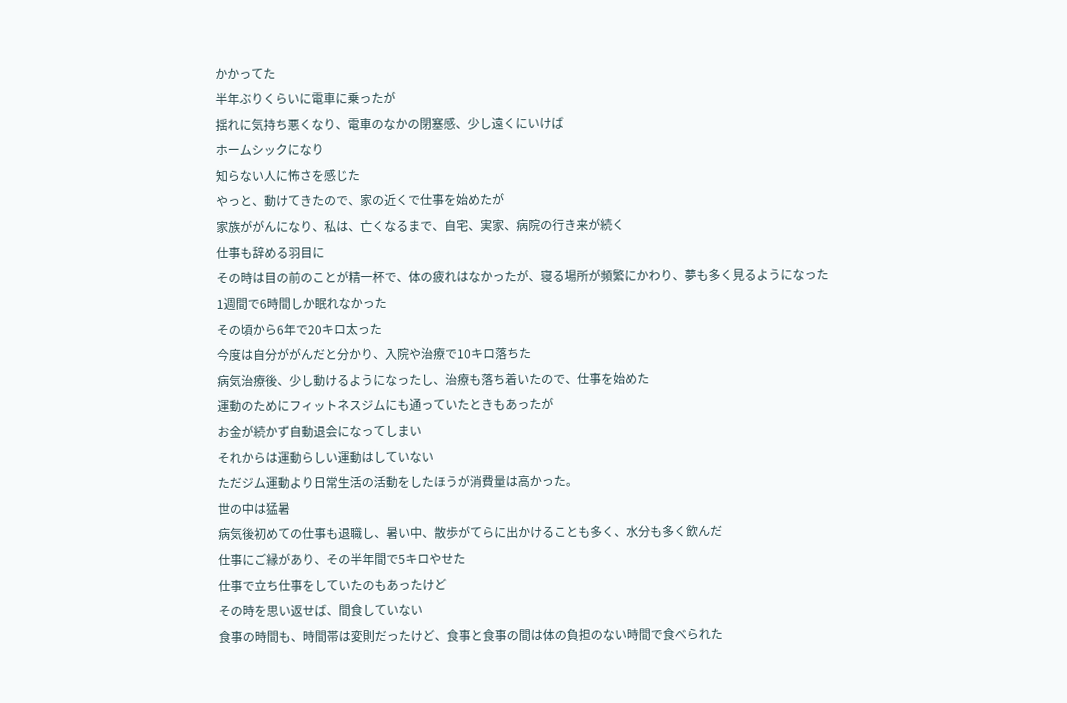かかってた
半年ぶりくらいに電車に乗ったが
揺れに気持ち悪くなり、電車のなかの閉塞感、少し遠くにいけば
ホームシックになり
知らない人に怖さを感じた
やっと、動けてきたので、家の近くで仕事を始めたが
家族ががんになり、私は、亡くなるまで、自宅、実家、病院の行き来が続く
仕事も辞める羽目に
その時は目の前のことが精一杯で、体の疲れはなかったが、寝る場所が頻繁にかわり、夢も多く見るようになった
1週間で6時間しか眠れなかった
その頃から6年で20キロ太った
今度は自分ががんだと分かり、入院や治療で10キロ落ちた
病気治療後、少し動けるようになったし、治療も落ち着いたので、仕事を始めた
運動のためにフィットネスジムにも通っていたときもあったが
お金が続かず自動退会になってしまい
それからは運動らしい運動はしていない
ただジム運動より日常生活の活動をしたほうが消費量は高かった。
世の中は猛暑
病気後初めての仕事も退職し、暑い中、散歩がてらに出かけることも多く、水分も多く飲んだ
仕事にご縁があり、その半年間で5キロやせた
仕事で立ち仕事をしていたのもあったけど
その時を思い返せば、間食していない
食事の時間も、時間帯は変則だったけど、食事と食事の間は体の負担のない時間で食べられた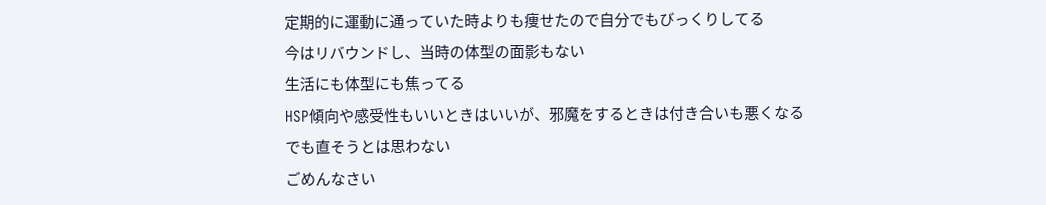定期的に運動に通っていた時よりも痩せたので自分でもびっくりしてる
今はリバウンドし、当時の体型の面影もない
生活にも体型にも焦ってる
HSP傾向や感受性もいいときはいいが、邪魔をするときは付き合いも悪くなる
でも直そうとは思わない
ごめんなさい